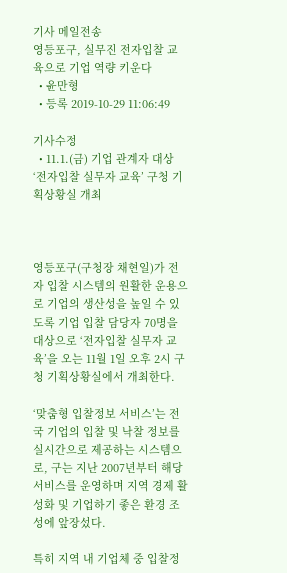기사 메일전송
영등포구, 실무진 전자입찰 교육으로 기업 역량 키운다
  • 윤만형
  • 등록 2019-10-29 11:06:49

기사수정
  • 11.1.(금) 기업 관계자 대상 ‘전자입찰 실무자 교육’ 구청 기획상황실 개최



영등포구(구청장 채현일)가 전자 입찰 시스템의 원활한 운용으로 기업의 생산성을 높일 수 있도록 기업 입찰 담당자 70명을 대상으로 ‘전자입찰 실무자 교육’을 오는 11월 1일 오후 2시 구청 기획상황실에서 개최한다.

‘맞춤형 입찰정보 서비스’는 전국 기업의 입찰 및 낙찰 정보를 실시간으로 제공하는 시스템으로, 구는 지난 2007년부터 해당 서비스를 운영하며 지역 경제 활성화 및 기업하기 좋은 환경 조성에 앞장섰다.

특히 지역 내 기업체 중 입찰정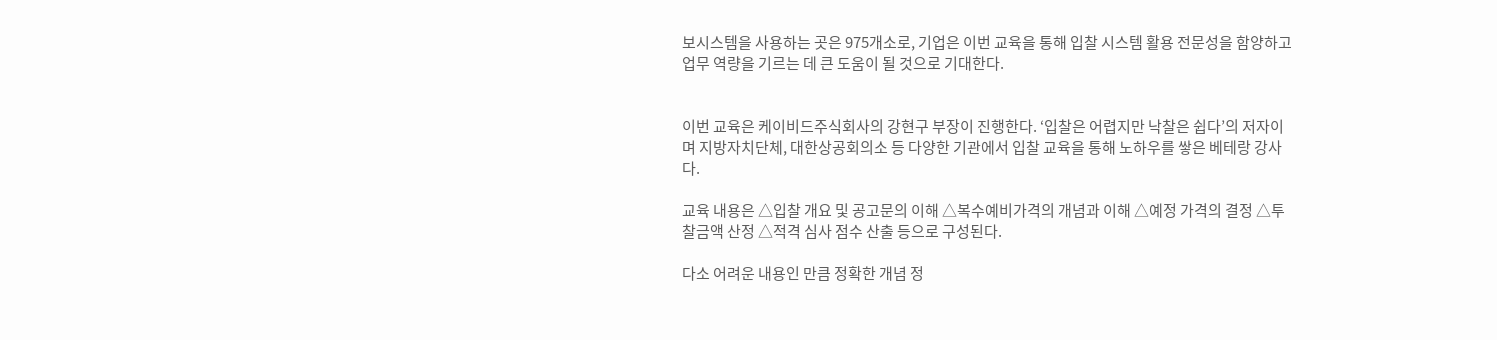보시스템을 사용하는 곳은 975개소로, 기업은 이번 교육을 통해 입찰 시스템 활용 전문성을 함양하고 업무 역량을 기르는 데 큰 도움이 될 것으로 기대한다.


이번 교육은 케이비드주식회사의 강현구 부장이 진행한다. ‘입찰은 어렵지만 낙찰은 쉽다’의 저자이며 지방자치단체, 대한상공회의소 등 다양한 기관에서 입찰 교육을 통해 노하우를 쌓은 베테랑 강사다.

교육 내용은 △입찰 개요 및 공고문의 이해 △복수예비가격의 개념과 이해 △예정 가격의 결정 △투찰금액 산정 △적격 심사 점수 산출 등으로 구성된다.

다소 어려운 내용인 만큼 정확한 개념 정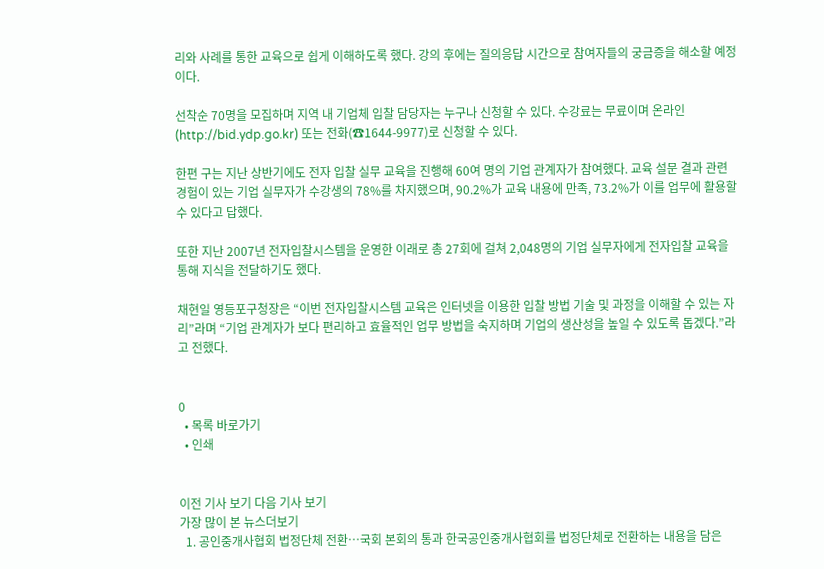리와 사례를 통한 교육으로 쉽게 이해하도록 했다. 강의 후에는 질의응답 시간으로 참여자들의 궁금증을 해소할 예정이다.

선착순 70명을 모집하며 지역 내 기업체 입찰 담당자는 누구나 신청할 수 있다. 수강료는 무료이며 온라인(http://bid.ydp.go.kr) 또는 전화(☎1644-9977)로 신청할 수 있다.

한편 구는 지난 상반기에도 전자 입찰 실무 교육을 진행해 60여 명의 기업 관계자가 참여했다. 교육 설문 결과 관련 경험이 있는 기업 실무자가 수강생의 78%를 차지했으며, 90.2%가 교육 내용에 만족, 73.2%가 이를 업무에 활용할 수 있다고 답했다.

또한 지난 2007년 전자입찰시스템을 운영한 이래로 총 27회에 걸쳐 2,048명의 기업 실무자에게 전자입찰 교육을 통해 지식을 전달하기도 했다.

채현일 영등포구청장은 “이번 전자입찰시스템 교육은 인터넷을 이용한 입찰 방법 기술 및 과정을 이해할 수 있는 자리”라며 “기업 관계자가 보다 편리하고 효율적인 업무 방법을 숙지하며 기업의 생산성을 높일 수 있도록 돕겠다.”라고 전했다.


0
  • 목록 바로가기
  • 인쇄


이전 기사 보기 다음 기사 보기
가장 많이 본 뉴스더보기
  1. 공인중개사협회 법정단체 전환…국회 본회의 통과 한국공인중개사협회를 법정단체로 전환하는 내용을 담은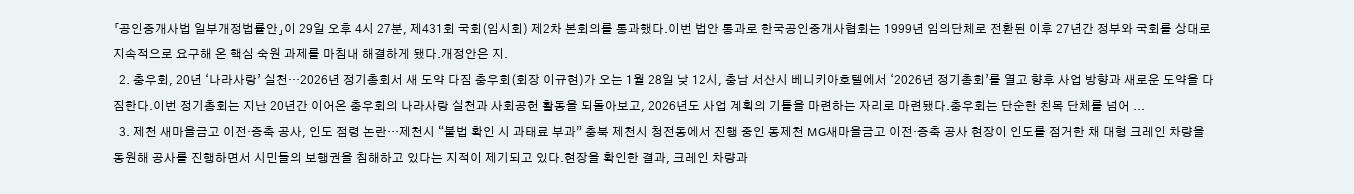「공인중개사법 일부개정법률안」이 29일 오후 4시 27분, 제431회 국회(임시회) 제2차 본회의를 통과했다.이번 법안 통과로 한국공인중개사협회는 1999년 임의단체로 전환된 이후 27년간 정부와 국회를 상대로 지속적으로 요구해 온 핵심 숙원 과제를 마침내 해결하게 됐다.개정안은 지.
  2. 충우회, 20년 ‘나라사랑’ 실천…2026년 정기총회서 새 도약 다짐 충우회(회장 이규현)가 오는 1월 28일 낮 12시, 충남 서산시 베니키아호텔에서 ‘2026년 정기총회’를 열고 향후 사업 방향과 새로운 도약을 다짐한다.이번 정기총회는 지난 20년간 이어온 충우회의 나라사랑 실천과 사회공헌 활동을 되돌아보고, 2026년도 사업 계획의 기틀을 마련하는 자리로 마련됐다.충우회는 단순한 친목 단체를 넘어 ...
  3. 제천 새마을금고 이전·증축 공사, 인도 점령 논란…제천시 “불법 확인 시 과태료 부과” 충북 제천시 청전동에서 진행 중인 동제천 MG새마을금고 이전·증축 공사 현장이 인도를 점거한 채 대형 크레인 차량을 동원해 공사를 진행하면서 시민들의 보행권을 침해하고 있다는 지적이 제기되고 있다.현장을 확인한 결과, 크레인 차량과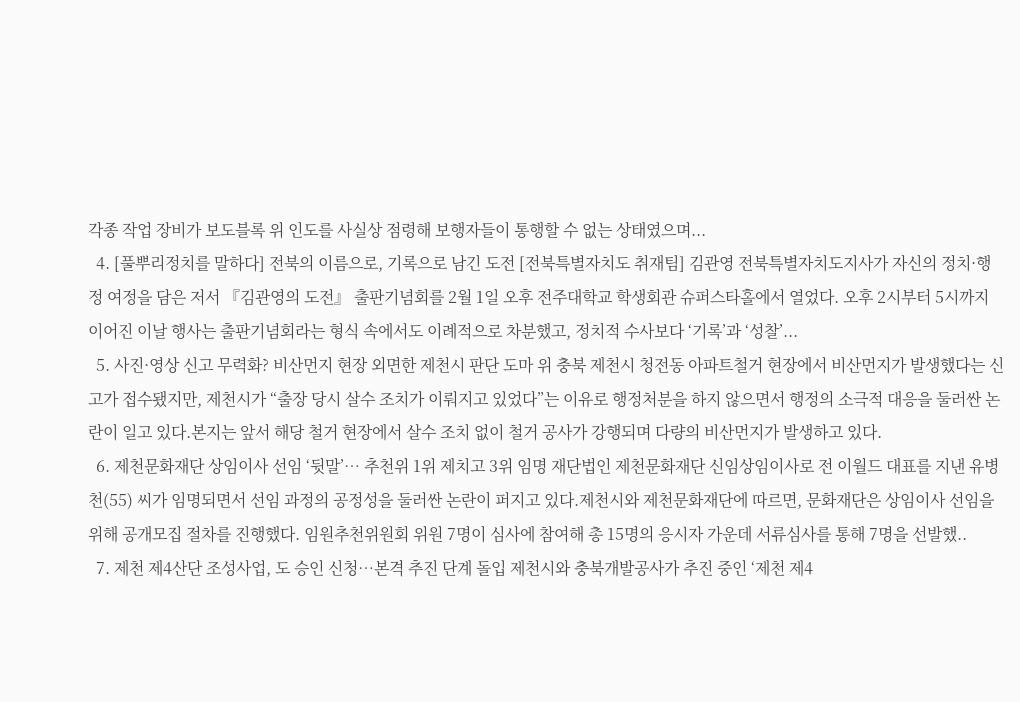각종 작업 장비가 보도블록 위 인도를 사실상 점령해 보행자들이 통행할 수 없는 상태였으며...
  4. [풀뿌리정치를 말하다] 전북의 이름으로, 기록으로 남긴 도전 [전북특별자치도 취재팀] 김관영 전북특별자치도지사가 자신의 정치·행정 여정을 담은 저서 『김관영의 도전』 출판기념회를 2월 1일 오후 전주대학교 학생회관 슈퍼스타홀에서 열었다. 오후 2시부터 5시까지 이어진 이날 행사는 출판기념회라는 형식 속에서도 이례적으로 차분했고, 정치적 수사보다 ‘기록’과 ‘성찰’...
  5. 사진·영상 신고 무력화? 비산먼지 현장 외면한 제천시 판단 도마 위 충북 제천시 청전동 아파트철거 현장에서 비산먼지가 발생했다는 신고가 접수됐지만, 제천시가 “출장 당시 살수 조치가 이뤄지고 있었다”는 이유로 행정처분을 하지 않으면서 행정의 소극적 대응을 둘러싼 논란이 일고 있다.본지는 앞서 해당 철거 현장에서 살수 조치 없이 철거 공사가 강행되며 다량의 비산먼지가 발생하고 있다.
  6. 제천문화재단 상임이사 선임 ‘뒷말’… 추천위 1위 제치고 3위 임명 재단법인 제천문화재단 신임상임이사로 전 이월드 대표를 지낸 유병천(55) 씨가 임명되면서 선임 과정의 공정성을 둘러싼 논란이 퍼지고 있다.제천시와 제천문화재단에 따르면, 문화재단은 상임이사 선임을 위해 공개모집 절차를 진행했다. 임원추천위원회 위원 7명이 심사에 참여해 총 15명의 응시자 가운데 서류심사를 통해 7명을 선발했..
  7. 제천 제4산단 조성사업, 도 승인 신청…본격 추진 단계 돌입 제천시와 충북개발공사가 추진 중인 ‘제천 제4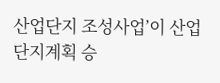산업단지 조성사업’이 산업단지계획 승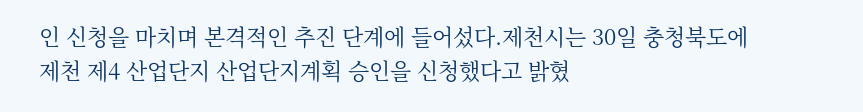인 신청을 마치며 본격적인 추진 단계에 들어섰다.제천시는 30일 충청북도에 제천 제4 산업단지 산업단지계획 승인을 신청했다고 밝혔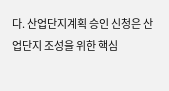다. 산업단지계획 승인 신청은 산업단지 조성을 위한 핵심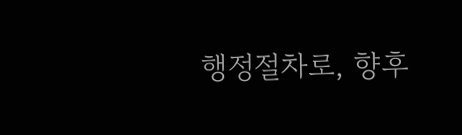행정절차로, 향후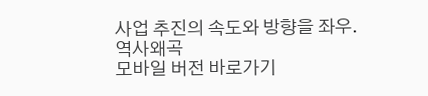사업 추진의 속도와 방향을 좌우.
역사왜곡
모바일 버전 바로가기